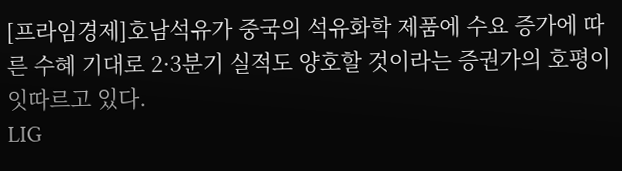[프라임경제]호남석유가 중국의 석유화학 제품에 수요 증가에 따른 수혜 기대로 2·3분기 실적도 양호할 것이라는 증권가의 호평이 잇따르고 있다.
LIG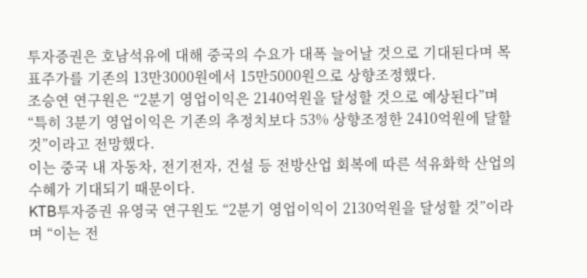투자증권은 호남석유에 대해 중국의 수요가 대폭 늘어날 것으로 기대된다며 목표주가를 기존의 13만3000원에서 15만5000원으로 상향조정했다.
조승연 연구원은 “2분기 영업이익은 2140억원을 달성할 것으로 예상된다”며 “특히 3분기 영업이익은 기존의 추정치보다 53% 상향조정한 2410억원에 달할 것”이라고 전망했다.
이는 중국 내 자동차, 전기전자, 건설 등 전방산업 회복에 따른 석유화학 산업의 수혜가 기대되기 때문이다.
KTB투자증권 유영국 연구원도 “2분기 영업이익이 2130억원을 달성할 것”이라며 “이는 전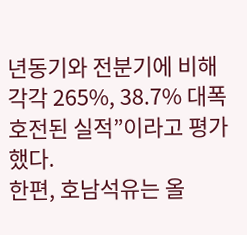년동기와 전분기에 비해 각각 265%, 38.7% 대폭 호전된 실적”이라고 평가했다.
한편, 호남석유는 올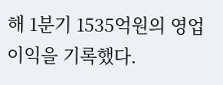해 1분기 1535억원의 영업이익을 기록했다.